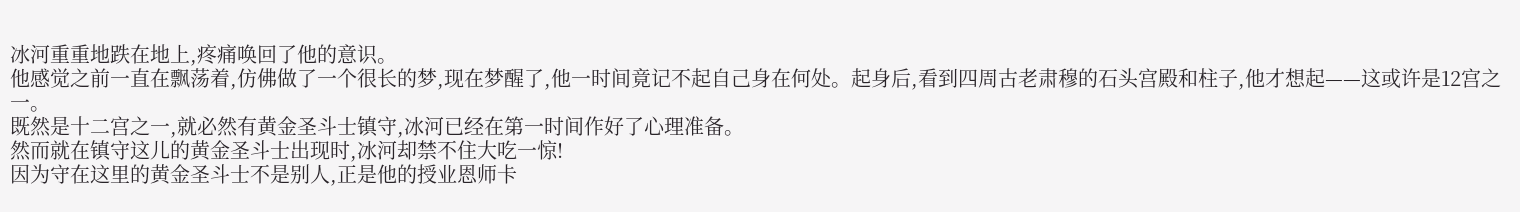冰河重重地跌在地上,疼痛唤回了他的意识。
他感觉之前一直在飘荡着,仿佛做了一个很长的梦,现在梦醒了,他一时间竟记不起自己身在何处。起身后,看到四周古老肃穆的石头宫殿和柱子,他才想起——这或许是12宫之一。
既然是十二宫之一,就必然有黄金圣斗士镇守,冰河已经在第一时间作好了心理准备。
然而就在镇守这儿的黄金圣斗士出现时,冰河却禁不住大吃一惊!
因为守在这里的黄金圣斗士不是别人,正是他的授业恩师卡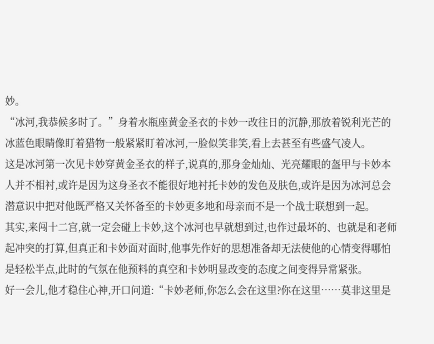妙。
“冰河,我恭候多时了。”身着水瓶座黄金圣衣的卡妙一改往日的沉静,那放着锐利光芒的冰蓝色眼睛像盯着猎物一般紧紧盯着冰河,一脸似笑非笑,看上去甚至有些盛气凌人。
这是冰河第一次见卡妙穿黄金圣衣的样子,说真的,那身金灿灿、光亮耀眼的盔甲与卡妙本人并不相衬,或许是因为这身圣衣不能很好地衬托卡妙的发色及肤色,或许是因为冰河总会潜意识中把对他既严格又关怀备至的卡妙更多地和母亲而不是一个战士联想到一起。
其实,来闯十二宫,就一定会碰上卡妙,这个冰河也早就想到过,也作过最坏的、也就是和老师起冲突的打算,但真正和卡妙面对面时,他事先作好的思想准备却无法使他的心情变得哪怕是轻松半点,此时的气氛在他预料的真空和卡妙明显改变的态度之间变得异常紧张。
好一会儿,他才稳住心神,开口问道:“卡妙老师,你怎么会在这里?你在这里……莫非这里是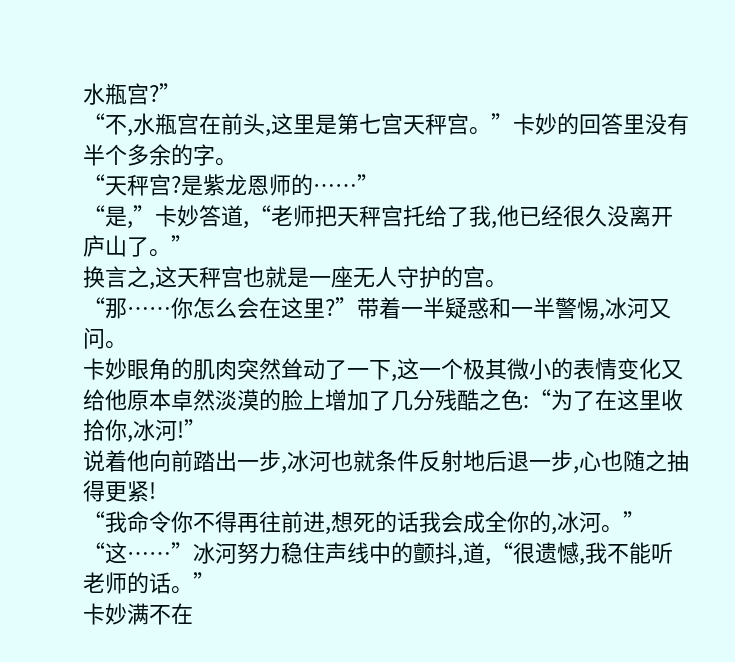水瓶宫?”
“不,水瓶宫在前头,这里是第七宫天秤宫。”卡妙的回答里没有半个多余的字。
“天秤宫?是紫龙恩师的……”
“是,”卡妙答道,“老师把天秤宫托给了我,他已经很久没离开庐山了。”
换言之,这天秤宫也就是一座无人守护的宫。
“那……你怎么会在这里?”带着一半疑惑和一半警惕,冰河又问。
卡妙眼角的肌肉突然耸动了一下,这一个极其微小的表情变化又给他原本卓然淡漠的脸上增加了几分残酷之色:“为了在这里收拾你,冰河!”
说着他向前踏出一步,冰河也就条件反射地后退一步,心也随之抽得更紧!
“我命令你不得再往前进,想死的话我会成全你的,冰河。”
“这……”冰河努力稳住声线中的颤抖,道,“很遗憾,我不能听老师的话。”
卡妙满不在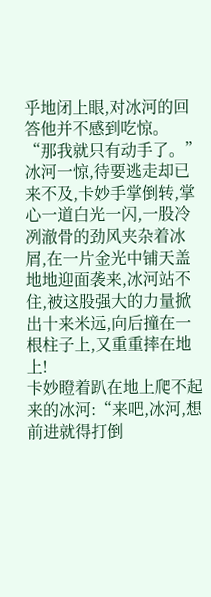乎地闭上眼,对冰河的回答他并不感到吃惊。
“那我就只有动手了。”
冰河一惊,待要逃走却已来不及,卡妙手掌倒转,掌心一道白光一闪,一股冷冽澈骨的劲风夹杂着冰屑,在一片金光中铺天盖地地迎面袭来,冰河站不住,被这股强大的力量掀出十来米远,向后撞在一根柱子上,又重重摔在地上!
卡妙瞪着趴在地上爬不起来的冰河:“来吧,冰河,想前进就得打倒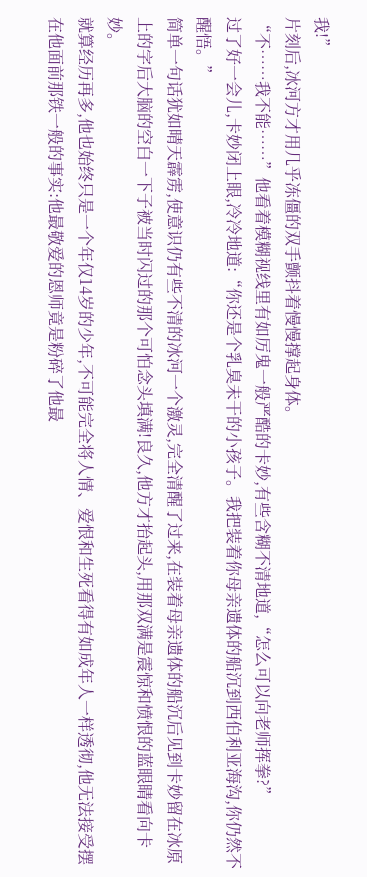我!”
片刻后,冰河方才用几乎冻僵的双手颤抖着慢慢撑起身体。
“不……我不能……”他看着模糊视线里有如厉鬼一般严酷的卡妙,有些含糊不清地道,“怎么可以向老师挥拳?”
过了好一会儿,卡妙闭上眼,冷冷地道:“你还是个乳臭未干的小孩子。我把装着你母亲遗体的船沉到西伯利亚海沟,你仍然不醒悟。”
简单一句话犹如晴天霹雳,使意识仍有些不清的冰河一个激灵,完全清醒了过来,在装着母亲遗体的船沉后见到卡妙留在冰原上的字后大脑的空白一下子被当时闪过的那个可怕念头填满!良久,他方才抬起头,用那双满是震惊和愤恨的蓝眼睛看向卡妙。
就算经历再多,他也始终只是一个年仅14岁的少年,不可能完全将人情、爱恨和生死看得有如成年人一样透彻,他无法接受摆在他面前那铁一般的事实:他最敬爱的恩师竟是粉碎了他最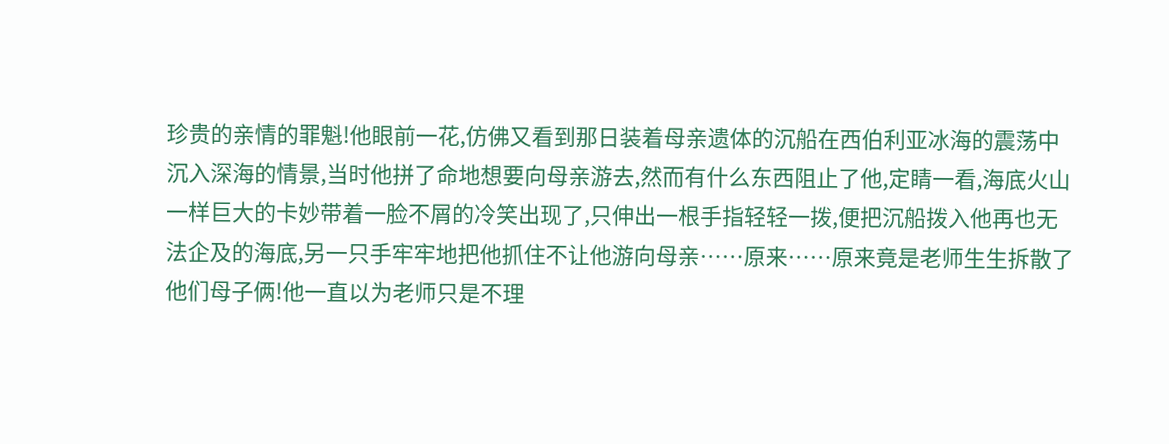珍贵的亲情的罪魁!他眼前一花,仿佛又看到那日装着母亲遗体的沉船在西伯利亚冰海的震荡中沉入深海的情景,当时他拼了命地想要向母亲游去,然而有什么东西阻止了他,定睛一看,海底火山一样巨大的卡妙带着一脸不屑的冷笑出现了,只伸出一根手指轻轻一拨,便把沉船拨入他再也无法企及的海底,另一只手牢牢地把他抓住不让他游向母亲……原来……原来竟是老师生生拆散了他们母子俩!他一直以为老师只是不理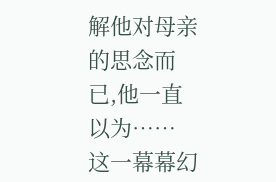解他对母亲的思念而已,他一直以为……
这一幕幕幻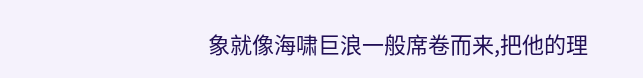象就像海啸巨浪一般席卷而来,把他的理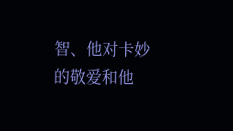智、他对卡妙的敬爱和他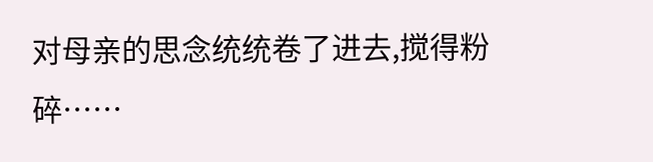对母亲的思念统统卷了进去,搅得粉碎……